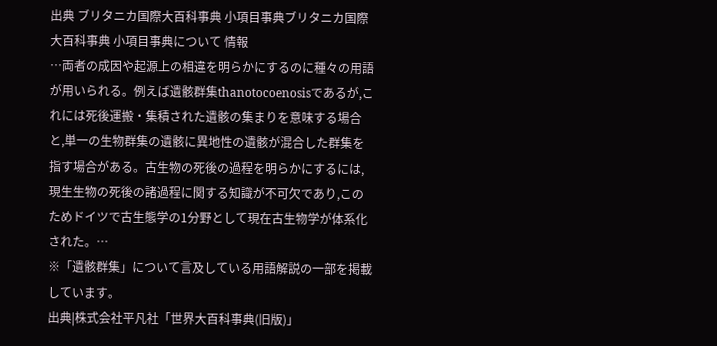出典 ブリタニカ国際大百科事典 小項目事典ブリタニカ国際大百科事典 小項目事典について 情報
…両者の成因や起源上の相違を明らかにするのに種々の用語が用いられる。例えば遺骸群集thanotocoenosisであるが,これには死後運搬・集積された遺骸の集まりを意味する場合と,単一の生物群集の遺骸に異地性の遺骸が混合した群集を指す場合がある。古生物の死後の過程を明らかにするには,現生生物の死後の諸過程に関する知識が不可欠であり,このためドイツで古生態学の1分野として現在古生物学が体系化された。…
※「遺骸群集」について言及している用語解説の一部を掲載しています。
出典|株式会社平凡社「世界大百科事典(旧版)」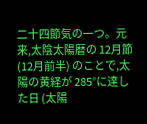二十四節気の一つ。元来,太陰太陽暦の 12月節 (12月前半) のことで,太陽の黄経が 285°に達した日 (太陽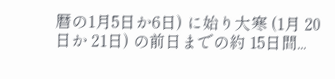暦の1月5日か6日) に始り大寒 (1月 20日か 21日) の前日までの約 15日間...